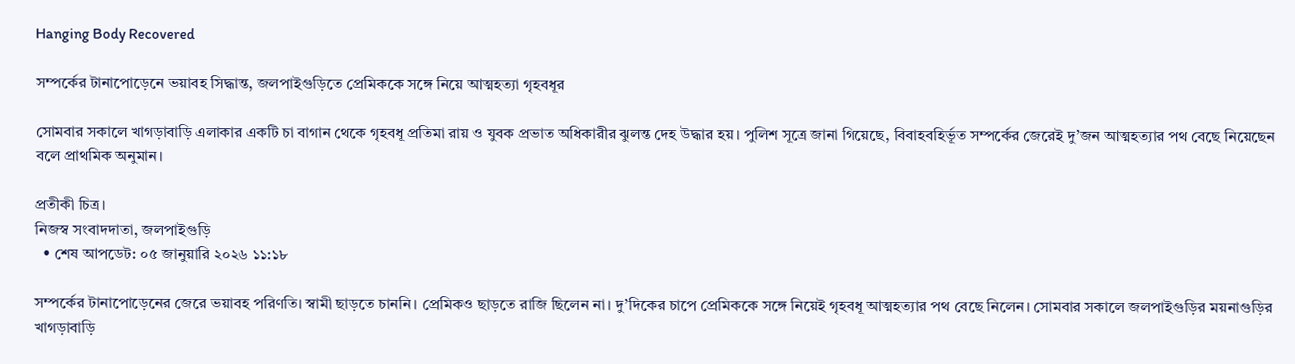Hanging Body Recovered

সম্পর্কের টানাপোড়েনে ভয়াবহ সিদ্ধান্ত, জলপাইগুড়িতে প্রেমিককে সঙ্গে নিয়ে আত্মহত্যা গৃহবধূর

সোমবার সকালে খাগড়াবাড়ি এলাকার একটি চা বাগান থেকে গৃহবধূ প্রতিমা রায় ও যুবক প্রভাত অধিকারীর ঝুলন্ত দেহ উদ্ধার হয়। পুলিশ সূত্রে জানা গিয়েছে, বিবাহবহির্ভূত সম্পর্কের জেরেই দু’জন আত্মহত্যার পথ বেছে নিয়েছেন বলে প্রাথমিক অনুমান।

প্রতীকী চিত্র।
নিজস্ব সংবাদদাতা, জলপাইগুড়ি
  • শেষ আপডেট: ০৫ জানুয়ারি ২০২৬ ১১:১৮

সম্পর্কের টানাপোড়েনের জেরে ভয়াবহ পরিণতি। স্বামী ছাড়তে চাননি। প্রেমিকও ছাড়তে রাজি ছিলেন না। দু’দিকের চাপে প্রেমিককে সঙ্গে নিয়েই গৃহবধূ আত্মহত্যার পথ বেছে নিলেন। সোমবার সকালে জলপাইগুড়ির ময়নাগুড়ির খাগড়াবাড়ি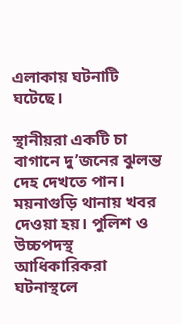এলাকায় ঘটনাটি ঘটেছে।

স্থানীয়রা একটি চা বাগানে দু’জনের ঝুলন্ত দেহ দেখতে পান। ময়নাগুড়ি থানায় খবর দেওয়া হয়। পুলিশ ও উচ্চপদস্থ আধিকারিকরা ঘটনাস্থলে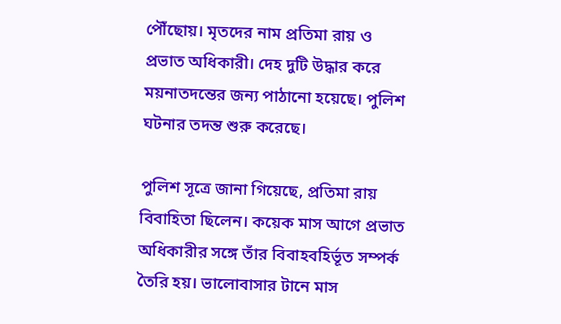পৌঁছোয়। মৃতদের নাম প্রতিমা রায় ও প্রভাত অধিকারী। দেহ দুটি উদ্ধার করে ময়নাতদন্তের জন্য পাঠানো হয়েছে। পুলিশ ঘটনার তদন্ত শুরু করেছে।

পুলিশ সূত্রে জানা গিয়েছে, প্রতিমা রায় বিবাহিতা ছিলেন। কয়েক মাস আগে প্রভাত অধিকারীর সঙ্গে তাঁর বিবাহবহির্ভূত সম্পর্ক তৈরি হয়। ভালোবাসার টানে মাস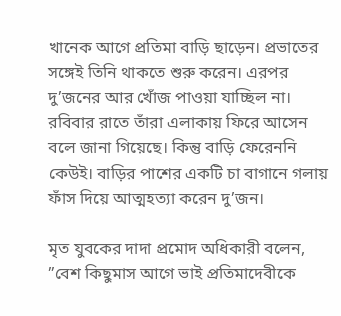খানেক আগে প্রতিমা বাড়ি ছাড়েন। প্রভাতের সঙ্গেই তিনি থাকতে শুরু করেন। এরপর দু’জনের আর খোঁজ পাওয়া যাচ্ছিল না। রবিবার রাতে তাঁরা এলাকায় ফিরে আসেন বলে জানা গিয়েছে। কিন্তু বাড়ি ফেরেননি কেউই। বাড়ির পাশের একটি চা বাগানে গলায় ফাঁস দিয়ে আত্মহত্যা করেন দু’জন।

মৃত যুবকের দাদা প্রমোদ অধিকারী বলেন, ”বেশ কিছুমাস আগে ভাই প্রতিমাদেবীকে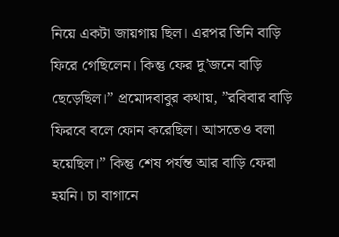নিয়ে একটা জায়গায় ছিল। এরপর তিনি বাড়ি ফিরে গেছিলেন। কিন্তু ফের দু’জনে বাড়ি ছেড়েছিল।” প্রমোদবাবুর কথায়, ”রবিবার বাড়ি ফিরবে বলে ফোন করেছিল। আসতেও বলা হয়েছিল।” কিন্তু শেষ পর্যন্ত আর বাড়ি ফেরা হয়নি। চা বাগানে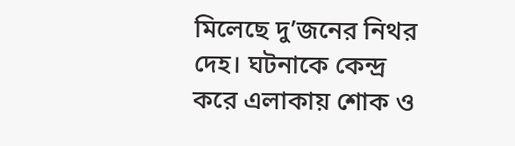মিলেছে দু’জনের নিথর দেহ। ঘটনাকে কেন্দ্র করে এলাকায় শোক ও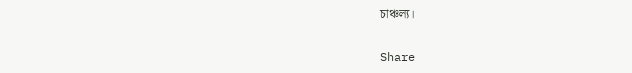চাঞ্চল্য।


Share